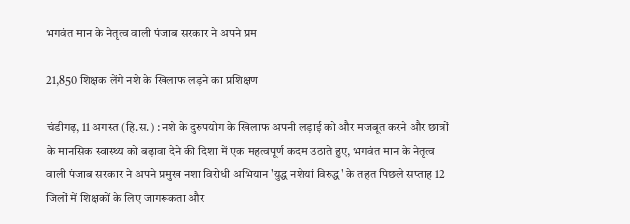भगवंत मान के नेतृत्व वाली पंजाब सरकार ने अपने प्रम

21,850 शिक्षक लेंगे नशे के खिलाफ लड़ने का प्रशिक्षण

चंडीगढ़, 11 अगस्त (हि.स.) : नशे के दुरुपयोग के खिलाफ अपनी लड़ाई को और मजबूत करने और छात्रों के मानसिक स्वास्थ्य को बढ़ावा देने की दिशा में एक महत्वपूर्ण कदम उठाते हुए, भगवंत मान के नेतृत्व वाली पंजाब सरकार ने अपने प्रमुख नशा विरोधी अभियान 'युद्ध नशेयां विरुद्ध' के तहत पिछले सप्ताह 12 जिलों में शिक्षकों के लिए जागरूकता और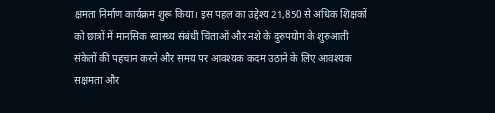क्षमता निर्माण कार्यक्रम शुरू किया। इस पहल का उद्देश्य 21,850 से अधिक शिक्षकों को छात्रों में मानसिक स्वास्थ्य संबंधी चिंताओं और नशे के दुरुपयोग के शुरुआती संकेतों की पहचान करने और समय पर आवश्यक कदम उठाने के लिए आवश्यक सक्षमता और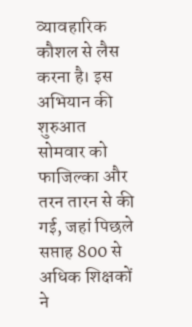व्यावहारिक कौशल से लैस करना है। इस अभियान की शुरुआत सोमवार को फाजिल्का और तरन तारन से की गई, जहां पिछले सप्ताह 800 से अधिक शिक्षकों ने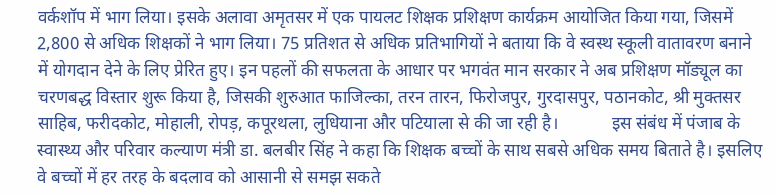वर्कशॉप में भाग लिया। इसके अलावा अमृतसर में एक पायलट शिक्षक प्रशिक्षण कार्यक्रम आयोजित किया गया, जिसमें 2,800 से अधिक शिक्षकों ने भाग लिया। 75 प्रतिशत से अधिक प्रतिभागियों ने बताया कि वे स्वस्थ स्कूली वातावरण बनाने में योगदान देने के लिए प्रेरित हुए। इन पहलों की सफलता के आधार पर भगवंत मान सरकार ने अब प्रशिक्षण मॉड्यूल का चरणबद्ध विस्तार शुरू किया है, जिसकी शुरुआत फाजिल्का, तरन तारन, फिरोजपुर, गुरदासपुर, पठानकोट, श्री मुक्तसर साहिब, फरीदकोट, मोहाली, रोपड़, कपूरथला, लुधियाना और पटियाला से की जा रही है।            इस संबंध में पंजाब के स्वास्थ्य और परिवार कल्याण मंत्री डा. बलबीर सिंह ने कहा कि शिक्षक बच्चों के साथ सबसे अधिक समय बिताते है। इसलिए वे बच्चों में हर तरह के बदलाव को आसानी से समझ सकते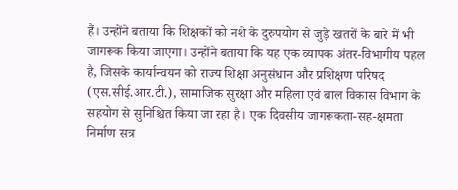हैं। उन्होंने बताया कि शिक्षकों को नशे के दुरुपयोग से जुड़े खतरों के बारे में भी जागरूक किया जाएगा। उन्होंने बताया कि यह एक व्यापक अंतर-विभागीय पहल है, जिसके कार्यान्वयन को राज्य शिक्षा अनुसंधान और प्रशिक्षण परिषद (एस.सीई.आर.टी.), सामाजिक सुरक्षा और महिला एवं बाल विकास विभाग के सहयोग से सुनिश्चित किया जा रहा है। एक दिवसीय जागरूकता-सह-क्षमता निर्माण सत्र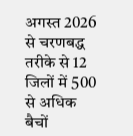अगस्त 2026 से चरणबद्ध तरीके से 12 जिलों में 500 से अधिक बैचों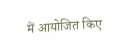में आयोजित किए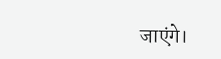जाएंगे।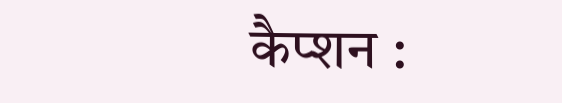कैप्शन :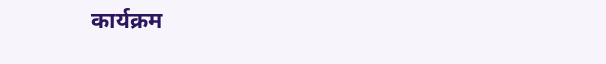कार्यक्रम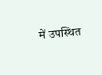में उपस्थित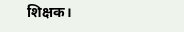शिक्षक।